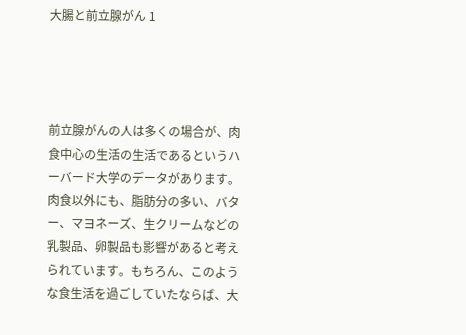大腸と前立腺がん 1




前立腺がんの人は多くの場合が、肉食中心の生活の生活であるというハーバード大学のデータがあります。肉食以外にも、脂肪分の多い、バター、マヨネーズ、生クリームなどの乳製品、卵製品も影響があると考えられています。もちろん、このような食生活を過ごしていたならば、大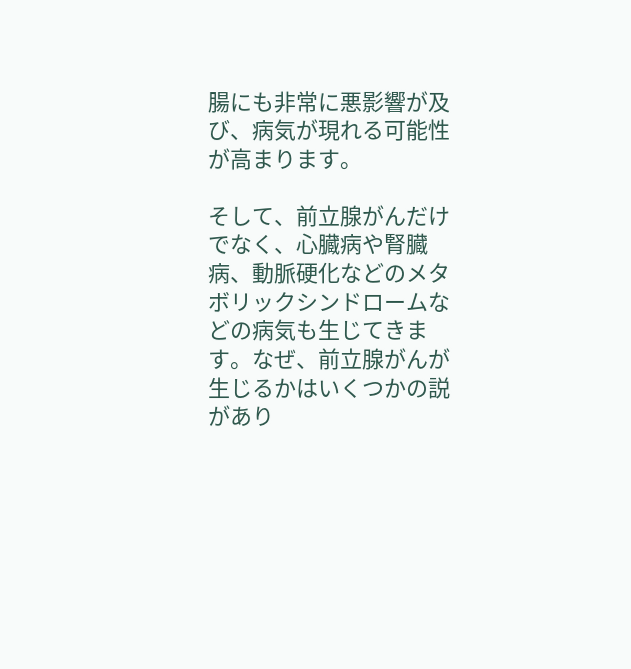腸にも非常に悪影響が及び、病気が現れる可能性が高まります。

そして、前立腺がんだけでなく、心臓病や腎臓病、動脈硬化などのメタボリックシンドロームなどの病気も生じてきます。なぜ、前立腺がんが生じるかはいくつかの説があり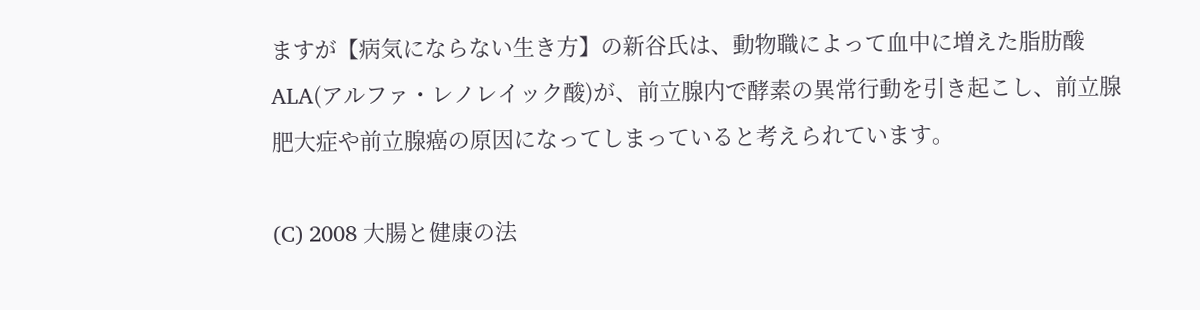ますが【病気にならない生き方】の新谷氏は、動物職によって血中に増えた脂肪酸ALA(アルファ・レノレイック酸)が、前立腺内で酵素の異常行動を引き起こし、前立腺肥大症や前立腺癌の原因になってしまっていると考えられています。

(C) 2008 大腸と健康の法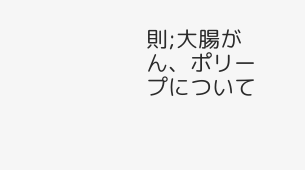則;大腸がん、ポリープについて